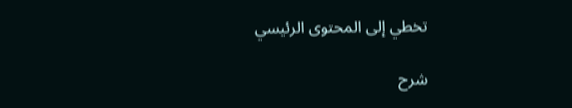تخطي إلى المحتوى الرئيسي

شرح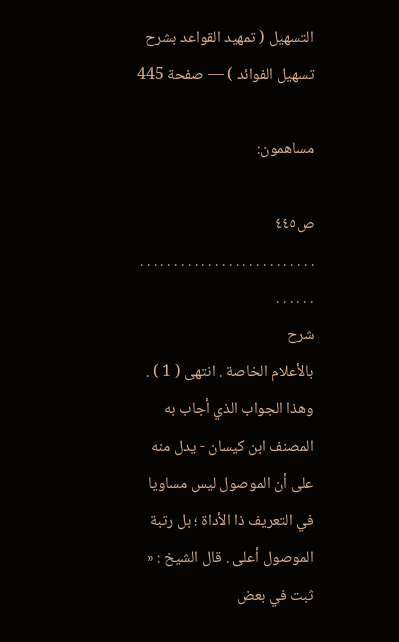التسهيل ( تمهيد القواعد بشرح تسهيل الفوائد ) — صفحة 445

مساهمون:

ص٤٤٥
. . . . . . . . . . . . . . . . . . . . . . . . . . . . . . . .
شرح
بالأعلام الخاصة . انتهى ( 1 ) . وهذا الجواب الذي أجاب به المصنف ابن كيسان - يدل منه على أن الموصول ليس مساويا في التعريف ذا الأداة ؛ بل رتبة الموصول أعلى . قال الشيخ : « ثبت في بعض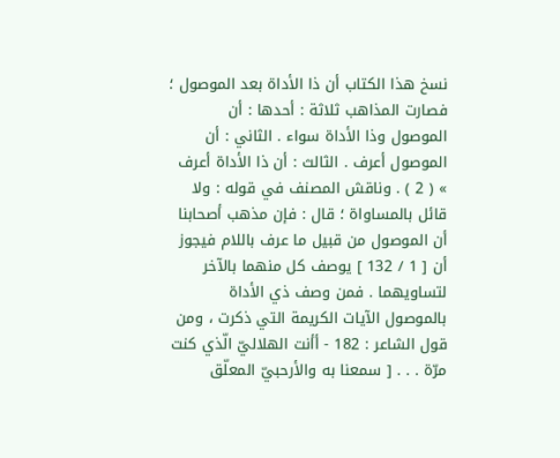نسخ هذا الكتاب أن ذا الأداة بعد الموصول ؛ فصارت المذاهب ثلاثة : أحدها : أن الموصول وذا الأداة سواء . الثاني : أن الموصول أعرف . الثالث : أن ذا الأداة أعرف » ( 2 ) . وناقش المصنف في قوله : ولا قائل بالمساواة ؛ قال : فإن مذهب أصحابنا أن الموصول من قبيل ما عرف باللام فيجوز أن [ 1 / 132 ] يوصف كل منهما بالآخر لتساويهما . فمن وصف ذي الأداة بالموصول الآيات الكريمة التي ذكرت ، ومن قول الشاعر : 182 - أأنت الهلاليّ الّذي كنت مرّة . . . [ سمعنا به والأرحبيّ المعلّق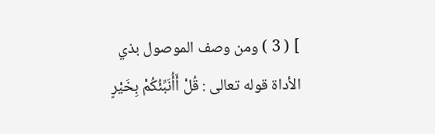] ( 3 ) ومن وصف الموصول بذي الأداة قوله تعالى : قُلْ أَأُنَبِّئُكُمْ بِخَيْرٍ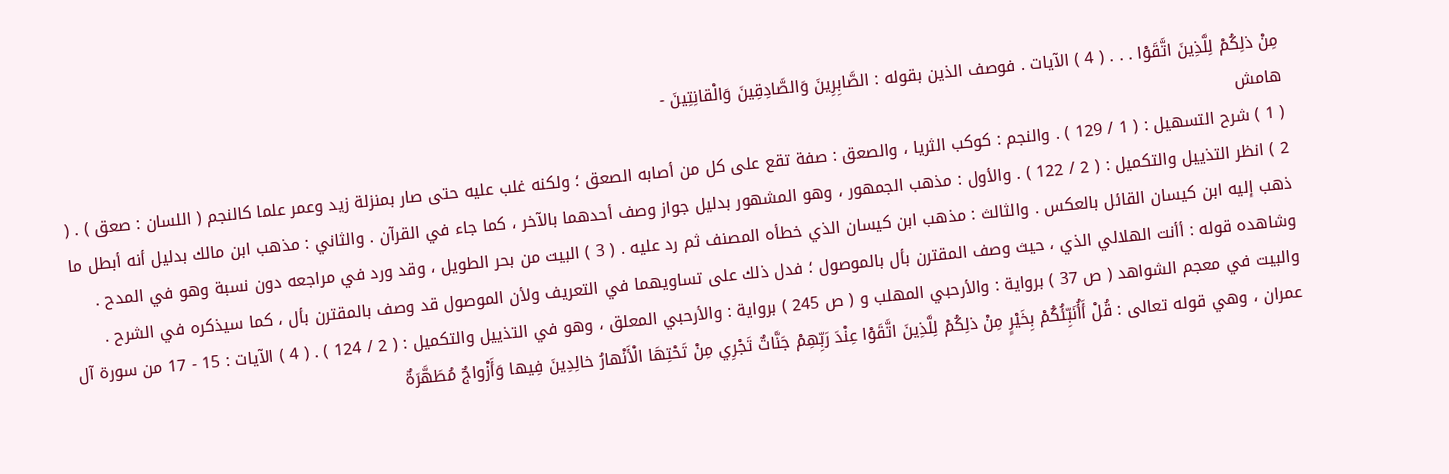مِنْ ذلِكُمْ لِلَّذِينَ اتَّقَوْا . . . ( 4 ) الآيات . فوصف الذين بقوله : الصَّابِرِينَ وَالصَّادِقِينَ وَالْقانِتِينَ -
هامش
( 1 ) شرح التسهيل : ( 1 / 129 ) . والنجم : كوكب الثريا ، والصعق : صفة تقع على كل من أصابه الصعق ؛ ولكنه غلب عليه حتى صار بمنزلة زيد وعمر علما كالنجم ( اللسان : صعق ) . ( 2 ) انظر التذييل والتكميل : ( 2 / 122 ) . والأول : مذهب الجمهور ، وهو المشهور بدليل جواز وصف أحدهما بالآخر ، كما جاء في القرآن . والثاني : مذهب ابن مالك بدليل أنه أبطل ما ذهب إليه ابن كيسان القائل بالعكس . والثالث : مذهب ابن كيسان الذي خطأه المصنف ثم رد عليه . ( 3 ) البيت من بحر الطويل ، وقد ورد في مراجعه دون نسبة وهو في المدح . وشاهده قوله : أأنت الهلالي الذي ، حيث وصف المقترن بأل بالموصول ؛ فدل ذلك على تساويهما في التعريف ولأن الموصول قد وصف بالمقترن بأل ، كما سيذكره في الشرح . والبيت في معجم الشواهد ( ص 37 ) برواية : والأرحبي المهلب و ( ص 245 ) برواية : والأرحبي المعلق ، وهو في التذييل والتكميل : ( 2 / 124 ) . ( 4 ) الآيات : 15 - 17 من سورة آل عمران ، وهي قوله تعالى : قُلْ أَأُنَبِّئُكُمْ بِخَيْرٍ مِنْ ذلِكُمْ لِلَّذِينَ اتَّقَوْا عِنْدَ رَبِّهِمْ جَنَّاتٌ تَجْرِي مِنْ تَحْتِهَا الْأَنْهارُ خالِدِينَ فِيها وَأَزْواجٌ مُطَهَّرَةٌ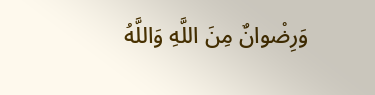وَرِضْوانٌ مِنَ اللَّهِ وَاللَّهُ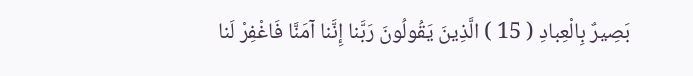بَصِيرٌ بِالْعِبادِ ( 15 ) الَّذِينَ يَقُولُونَ رَبَّنا إِنَّنا آمَنَّا فَاغْفِرْ لَنا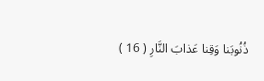ذُنُوبَنا وَقِنا عَذابَ النَّارِ ( 16 )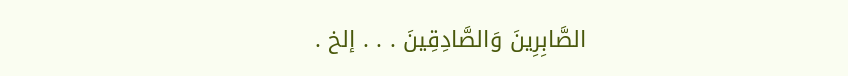الصَّابِرِينَ وَالصَّادِقِينَ . . . إلخ .